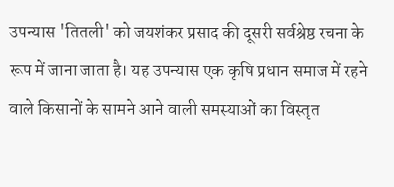उपन्यास 'तितली' को जयशंकर प्रसाद की दूसरी सर्वश्रेष्ठ रचना के रूप में जाना जाता है। यह उपन्यास एक कृषि प्रधान समाज में रहने वाले किसानों के सामने आने वाली समस्याओं का विस्तृत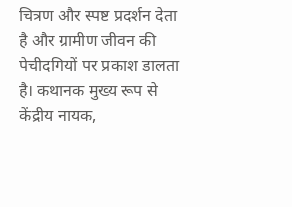चित्रण और स्पष्ट प्रदर्शन देता है और ग्रामीण जीवन की पेचीदगियों पर प्रकाश डालता है। कथानक मुख्य रूप से केंद्रीय नायक,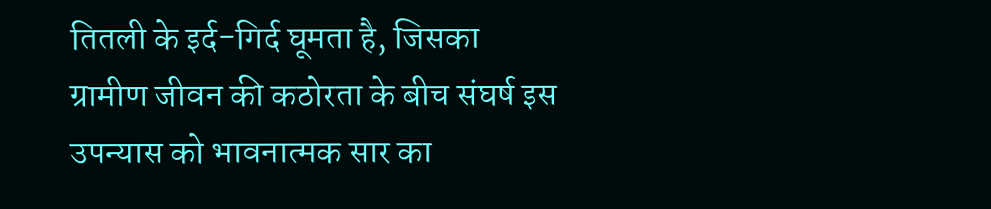तितली के इर्द-गिर्द घूमता है, जिसका ग्रामीण जीवन की कठोरता के बीच संघर्ष इस उपन्यास को भावनात्मक सार का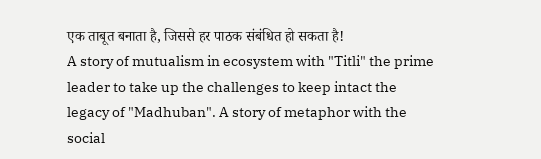एक ताबूत बनाता है, जिससे हर पाठक संबंधित हो सकता है!
A story of mutualism in ecosystem with "Titli" the prime leader to take up the challenges to keep intact the legacy of "Madhuban". A story of metaphor with the social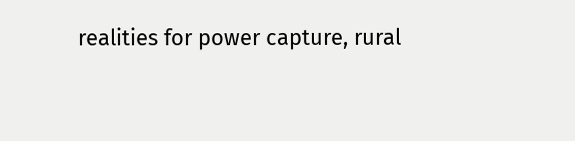realities for power capture, rural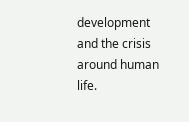development and the crisis around human life.